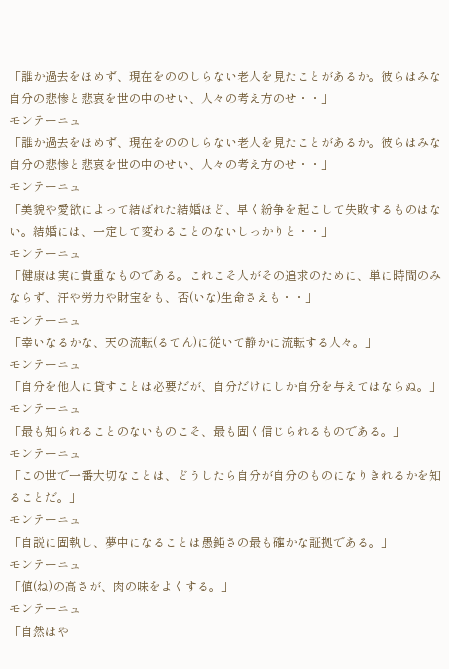「誰か過去をほめず、現在をののしらない老人を見たことがあるか。彼らはみな自分の悲惨と悲哀を世の中のせい、人々の考え方のせ・・」
モンテーニュ
「誰か過去をほめず、現在をののしらない老人を見たことがあるか。彼らはみな自分の悲惨と悲哀を世の中のせい、人々の考え方のせ・・」
モンテーニュ
「美貌や愛欲によって結ばれた結婚ほど、早く紛争を起こして失敗するものはない。結婚には、一定して変わることのないしっかりと・・」
モンテーニュ
「健康は実に貴重なものである。これこそ人がその追求のために、単に時間のみならず、汗や労力や財宝をも、否(いな)生命さえも・・」
モンテーニュ
「幸いなるかな、天の流転(るてん)に従いて静かに流転する人々。」
モンテーニュ
「自分を他人に貸すことは必要だが、自分だけにしか自分を与えてはならぬ。」
モンテーニュ
「最も知られることのないものこそ、最も固く信じられるものである。」
モンテーニュ
「この世で一番大切なことは、どうしたら自分が自分のものになりきれるかを知ることだ。」
モンテーニュ
「自説に固執し、夢中になることは愚鈍さの最も確かな証拠である。」
モンテーニュ
「値(ね)の高さが、肉の味をよくする。」
モンテーニュ
「自然はや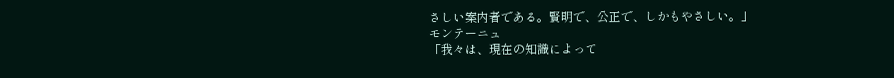さしい案内者である。賢明で、公正で、しかもやさしい。」
モンテーニュ
「我々は、現在の知識によって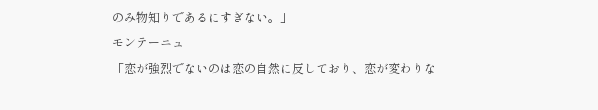のみ物知りであるにすぎない。」
モンテーニュ
「恋が強烈でないのは恋の自然に反しており、恋が変わりな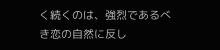く続くのは、強烈であるべき恋の自然に反し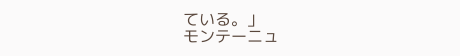ている。」
モンテーニュ